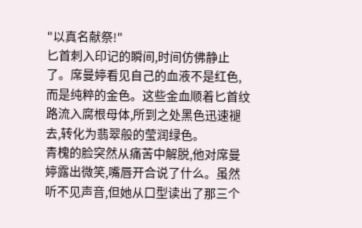"以真名献祭!"
匕首刺入印记的瞬间,时间仿佛静止了。席曼婷看见自己的血液不是红色,而是纯粹的金色。这些金血顺着匕首纹路流入腐根母体,所到之处黑色迅速褪去,转化为翡翠般的莹润绿色。
青槐的脸突然从痛苦中解脱,他对席曼婷露出微笑,嘴唇开合说了什么。虽然听不见声音,但她从口型读出了那三个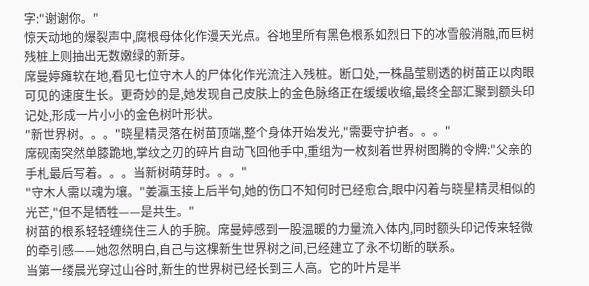字:"谢谢你。"
惊天动地的爆裂声中,腐根母体化作漫天光点。谷地里所有黑色根系如烈日下的冰雪般消融,而巨树残桩上则抽出无数嫩绿的新芽。
席曼婷瘫软在地,看见七位守木人的尸体化作光流注入残桩。断口处,一株晶莹剔透的树苗正以肉眼可见的速度生长。更奇妙的是,她发现自己皮肤上的金色脉络正在缓缓收缩,最终全部汇聚到额头印记处,形成一片小小的金色树叶形状。
"新世界树。。。"晓星精灵落在树苗顶端,整个身体开始发光,"需要守护者。。。"
席砚南突然单膝跪地,掌纹之刃的碎片自动飞回他手中,重组为一枚刻着世界树图腾的令牌:"父亲的手札最后写着。。。当新树萌芽时。。。"
"守木人需以魂为壤。"姜瀛玉接上后半句,她的伤口不知何时已经愈合,眼中闪着与晓星精灵相似的光芒,"但不是牺牲——是共生。"
树苗的根系轻轻缠绕住三人的手腕。席曼婷感到一股温暖的力量流入体内,同时额头印记传来轻微的牵引感——她忽然明白,自己与这棵新生世界树之间,已经建立了永不切断的联系。
当第一缕晨光穿过山谷时,新生的世界树已经长到三人高。它的叶片是半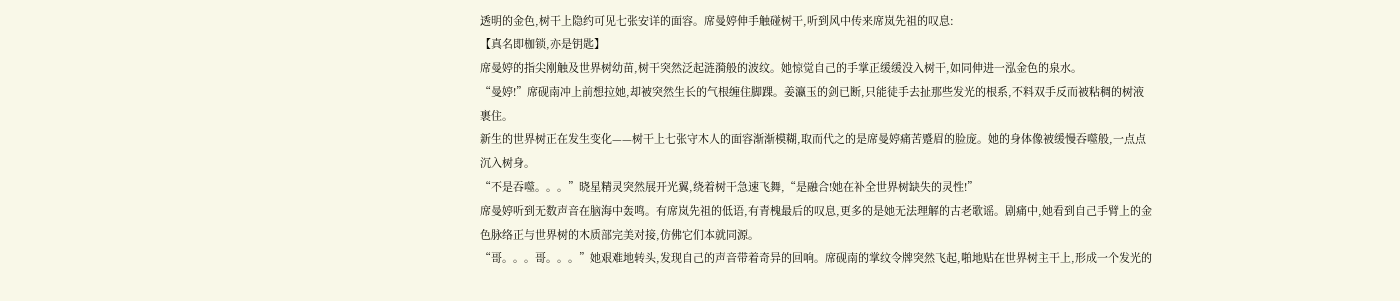透明的金色,树干上隐约可见七张安详的面容。席曼婷伸手触碰树干,听到风中传来席岚先祖的叹息:
【真名即枷锁,亦是钥匙】
席曼婷的指尖刚触及世界树幼苗,树干突然泛起涟漪般的波纹。她惊觉自己的手掌正缓缓没入树干,如同伸进一泓金色的泉水。
“曼婷!”席砚南冲上前想拉她,却被突然生长的气根缠住脚踝。姜瀛玉的剑已断,只能徒手去扯那些发光的根系,不料双手反而被粘稠的树液裹住。
新生的世界树正在发生变化——树干上七张守木人的面容渐渐模糊,取而代之的是席曼婷痛苦蹙眉的脸庞。她的身体像被缓慢吞噬般,一点点沉入树身。
“不是吞噬。。。”晓星精灵突然展开光翼,绕着树干急速飞舞,“是融合!她在补全世界树缺失的灵性!”
席曼婷听到无数声音在脑海中轰鸣。有席岚先祖的低语,有青槐最后的叹息,更多的是她无法理解的古老歌谣。剧痛中,她看到自己手臂上的金色脉络正与世界树的木质部完美对接,仿佛它们本就同源。
“哥。。。哥。。。”她艰难地转头,发现自己的声音带着奇异的回响。席砚南的掌纹令牌突然飞起,啪地贴在世界树主干上,形成一个发光的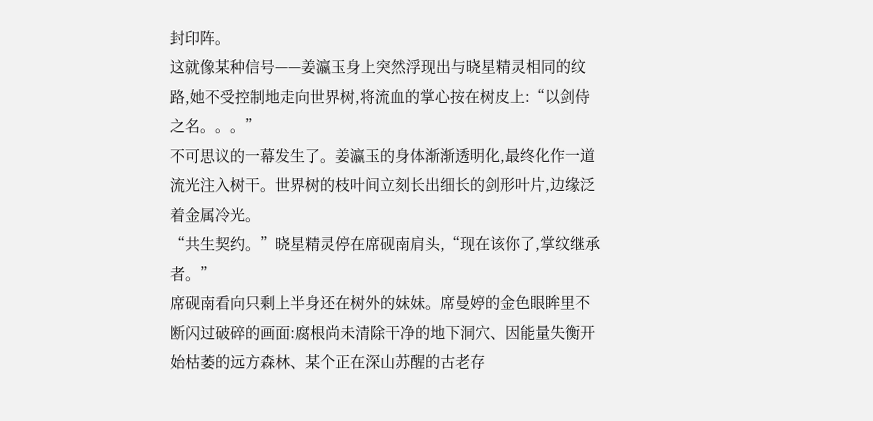封印阵。
这就像某种信号——姜瀛玉身上突然浮现出与晓星精灵相同的纹路,她不受控制地走向世界树,将流血的掌心按在树皮上:“以剑侍之名。。。”
不可思议的一幕发生了。姜瀛玉的身体渐渐透明化,最终化作一道流光注入树干。世界树的枝叶间立刻长出细长的剑形叶片,边缘泛着金属冷光。
“共生契约。”晓星精灵停在席砚南肩头,“现在该你了,掌纹继承者。”
席砚南看向只剩上半身还在树外的妹妹。席曼婷的金色眼眸里不断闪过破碎的画面:腐根尚未清除干净的地下洞穴、因能量失衡开始枯萎的远方森林、某个正在深山苏醒的古老存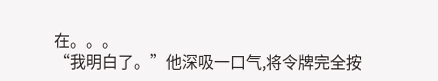在。。。
“我明白了。”他深吸一口气,将令牌完全按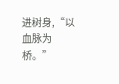进树身,“以血脉为桥。”